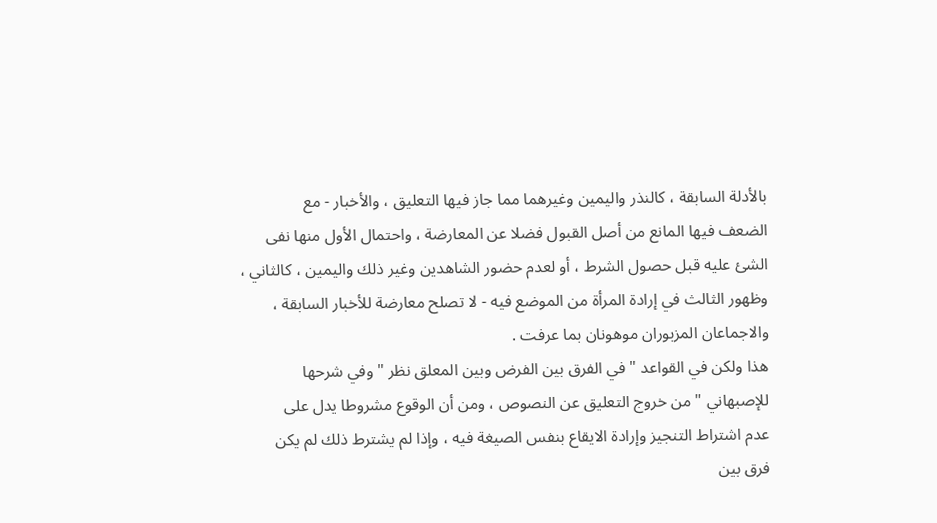بالأدلة السابقة ، كالنذر واليمين وغيرهما مما جاز فيها التعليق ، والأخبار - مع
الضعف فيها المانع من أصل القبول فضلا عن المعارضة ، واحتمال الأول منها نفى
الشئ عليه قبل حصول الشرط ، أو لعدم حضور الشاهدين وغير ذلك واليمين ، كالثاني ،
وظهور الثالث في إرادة المرأة من الموضع فيه - لا تصلح معارضة للأخبار السابقة ،
والاجماعان المزبوران موهونان بما عرفت .
هذا ولكن في القواعد " في الفرق بين الفرض وبين المعلق نظر " وفي شرحها
للإصبهاني " من خروج التعليق عن النصوص ، ومن أن الوقوع مشروطا يدل على
عدم اشتراط التنجيز وإرادة الايقاع بنفس الصيغة فيه ، وإذا لم يشترط ذلك لم يكن
فرق بين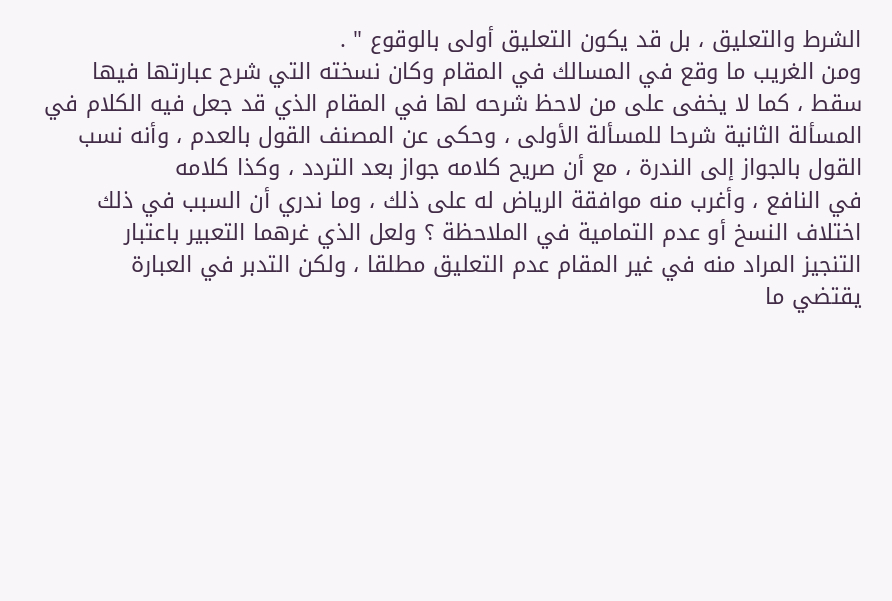الشرط والتعليق ، بل قد يكون التعليق أولى بالوقوع " .
ومن الغريب ما وقع في المسالك في المقام وكان نسخته التي شرح عبارتها فيها
سقط ، كما لا يخفى على من لاحظ شرحه لها في المقام الذي قد جعل فيه الكلام في
المسألة الثانية شرحا للمسألة الأولى ، وحكى عن المصنف القول بالعدم ، وأنه نسب
القول بالجواز إلى الندرة ، مع أن صريح كلامه جواز بعد التردد ، وكذا كلامه
في النافع ، وأغرب منه موافقة الرياض له على ذلك ، وما ندري أن السبب في ذلك
اختلاف النسخ أو عدم التمامية في الملاحظة ؟ ولعل الذي غرهما التعبير باعتبار
التنجيز المراد منه في غير المقام عدم التعليق مطلقا ، ولكن التدبر في العبارة
يقتضي ما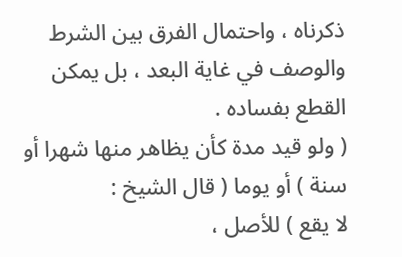ذكرناه ، واحتمال الفرق بين الشرط والوصف في غاية البعد ، بل يمكن
القطع بفساده .
( ولو قيد مدة كأن يظاهر منها شهرا أو سنة ) أو يوما ( قال الشيخ :
لا يقع ) للأصل ،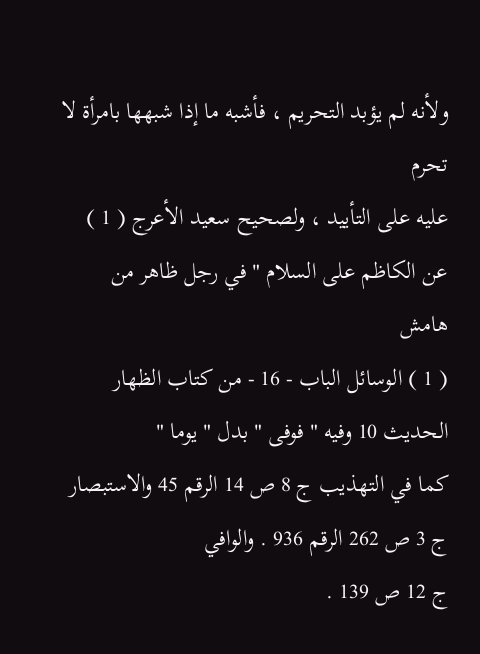ولأنه لم يؤبد التحريم ، فأشبه ما إذا شبهها بامرأة لا تحرم
عليه على التأييد ، ولصحيح سعيد الأعرج ( 1 ) عن الكاظم على السلام " في رجل ظاهر من
هامش
( 1 ) الوسائل الباب - 16 - من كتاب الظهار الحديث 10 وفيه " فوفى " بدل " يوما "
كما في التهذيب ج 8 ص 14 الرقم 45 والاستبصار ج 3 ص 262 الرقم 936 . والوافي
ج 12 ص 139 .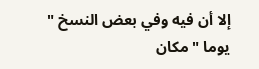إلا أن فيه وفي بعض النسخ " يوما " مكان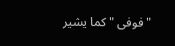" فوفى " كما يشير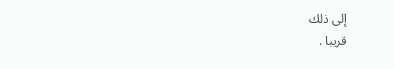إلى ذلك
قريبا .